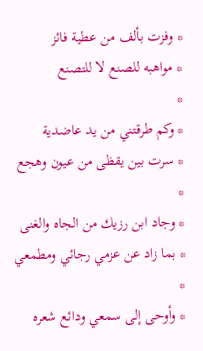* وفزت بألف من عطية فائز
* مواهبه للصنع لا للتصنع
*
* وكم طرقتني من يد عاضدية
* سرت بين يقظى من عيون وهجع
*
* وجاد ابن رزيك من الجاه والغنى
* بما زاد عن عزمي رجائي ومطمعي
*
* وأوحى إلى سمعي ودائع شعره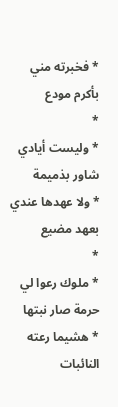* فخبرته مني بأكرم مودع
*
* وليست أيادي شاور بذميمة
* ولا عهدها عندي بعهد مضيع
*
* ملوك رعوا لي حرمة صار نبتها
* هشيما رعته النائبات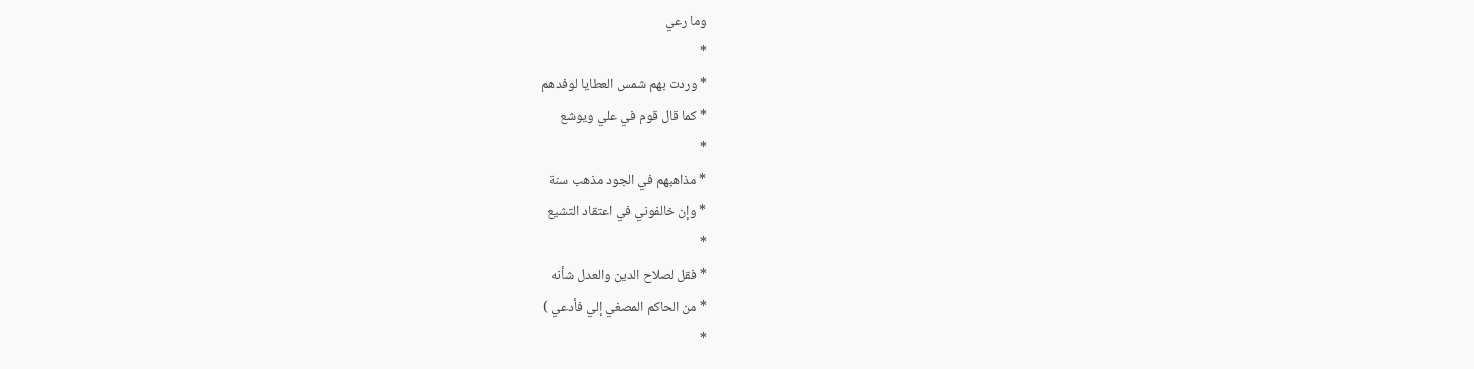وما رعي
*
* وردت بهم شمس العطايا لوفدهم
* كما قال قوم في علي ويوشع
*
* مذاهبهم في الجود مذهب سنة
* وإن خالفوني في اعتقاد التشيع
*
* فقل لصلاح الدين والعدل شأنه
* من الحاكم المصغي إلي فأدعي )
*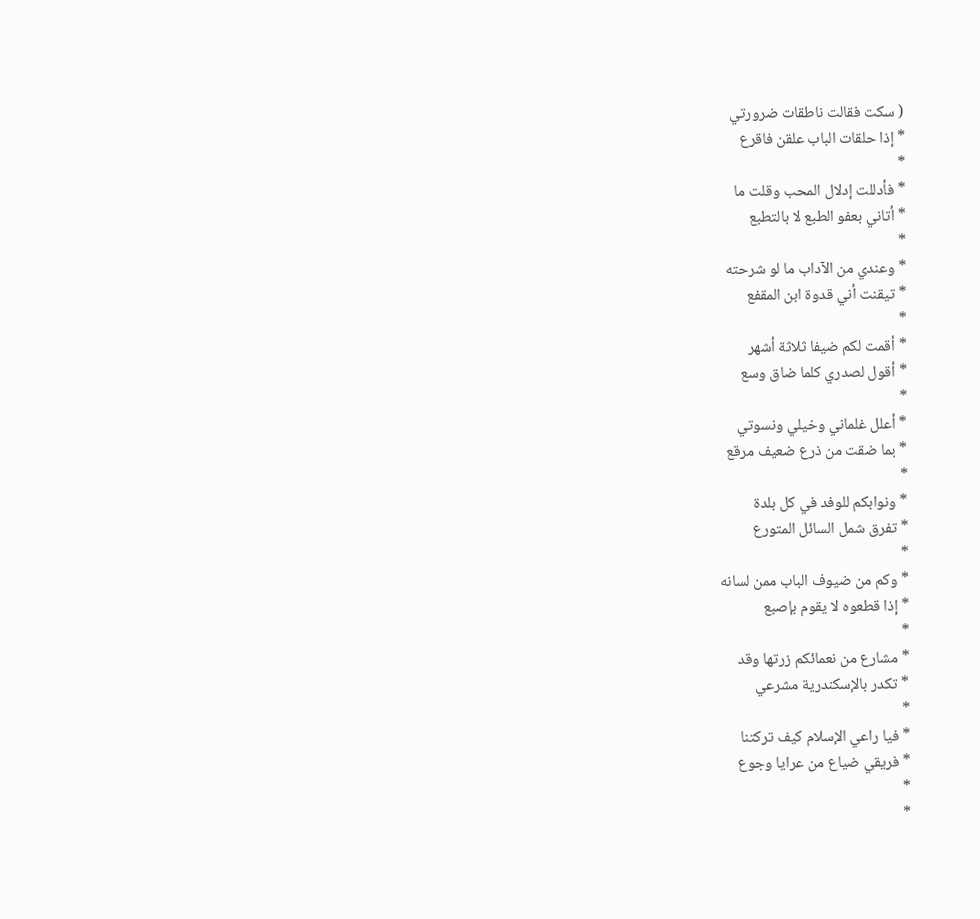( سكت فقالت ناطقات ضرورتي
* إذا حلقات الباب علقن فاقرع
*
* فأدللت إدلال المحب وقلت ما
* أتاني بعفو الطبع لا بالتطبع
*
* وعندي من الآداب ما لو شرحته
* تيقنت أني قدوة ابن المقفع
*
* أقمت لكم ضيفا ثلاثة أشهر
* أقول لصدري كلما ضاق وسع
*
* أعلل غلماني وخيلي ونسوتي
* بما ضقت من ذرع ضعيف مرقع
*
* ونوابكم للوفد في كل بلدة
* تفرق شمل السائل المتورع
*
* وكم من ضيوف الباب ممن لسانه
* إذا قطعوه لا يقوم بإصبع
*
* مشارع من نعمائكم زرتها وقد
* تكدر بالإسكندرية مشرعي
*
* فيا راعي الإسلام كيف تركتنا
* فريقي ضياع من عرايا وجوع
*
*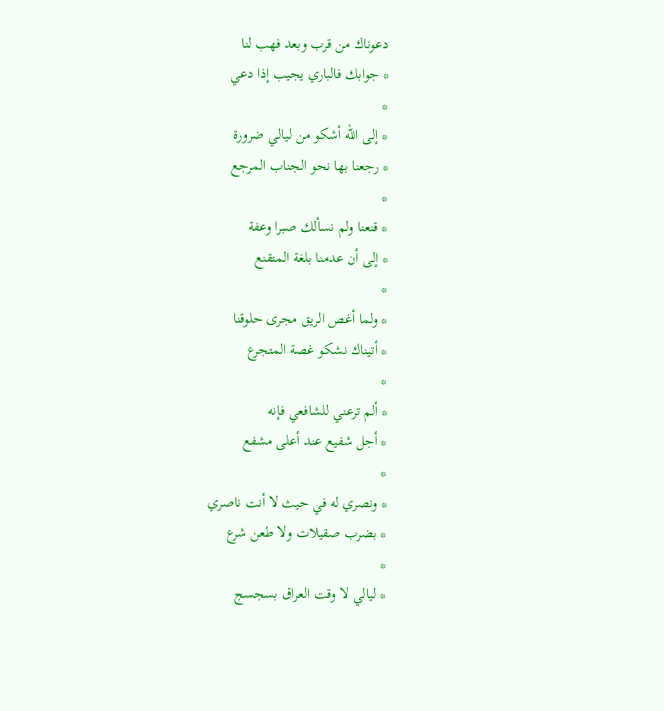دعوناك من قرب وبعد فهب لنا
* جوابك فالباري يجيب إذا دعي
*
* إلى الله أشكو من ليالي ضرورة
* رجعنا بها نحو الجناب المرجع
*
* قنعنا ولم نسألك صبرا وعفة
* إلى أن عدمنا بلغة المتقنع
*
* ولما أغص الريق مجرى حلوقنا
* أتيناك نشكو غصة المتجرع
*
* ألم ترعني للشافعي فإنه
* أجل شفيع عند أعلى مشفع
*
* ونصري له في حيث لا أنت ناصري
* بضرب صقيلات ولا طعن شرع
*
* ليالي لا وقت العراق بسجسج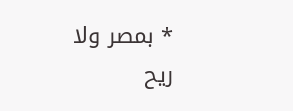* بمصر ولا ريح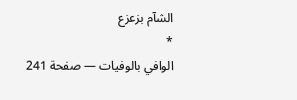الشآم بزعزع
*
الوافي بالوفيات — صفحة 241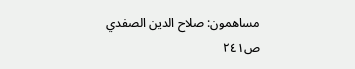مساهمون: صلاح الدين الصفدي
ص٢٤١